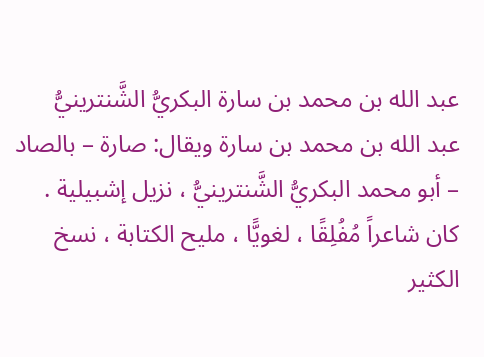عبد الله بن محمد بن سارة البكريُّ الشَّنترينيُّ
عبد الله بن محمد بن سارة ويقال: صارة – بالصاد – أبو محمد البكريُّ الشَّنترينيُّ ، نزيل إشبيلية . كان شاعراً مُفُلِقًا ، لغويًّا ، مليح الكتابة ، نسخ الكثير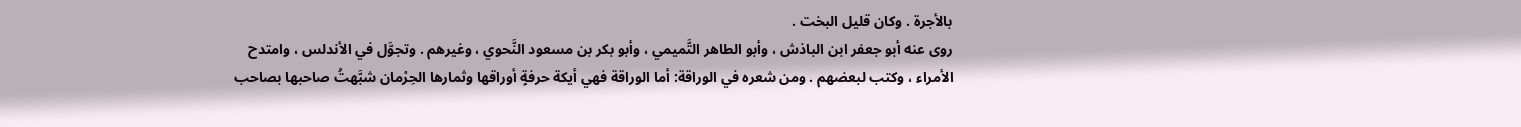بالأجرة . وكان قليل البخت .
روى عنه أبو جعفر ابن الباذش ، وأبو الطاهر التَّميمي ، وأبو بكر بن مسعود النَّحوي ، وغيرهم . وتجوَّل في الأندلس ، وامتدح الأمراء ، وكتب لبعضهم . ومن شعره في الوراقة: أما الوراقة فهي أيكة حرفةٍ أوراقها وثمارها الحِرْمان شبَّهتُ صاحبها بصاحب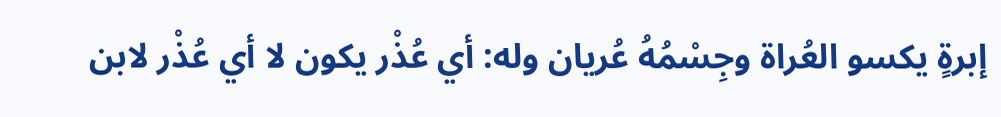إبرةٍ يكسو العُراة وجِسْمُهُ عُريان وله: أي عُذْر يكون لا أي عُذْر لابن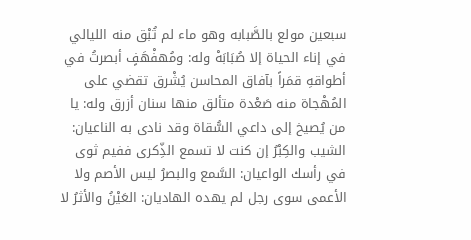سبعين مولع بالصَّبابه وهو ماء لم تُبْق منه الليالي في إناء الحياة إلا صُبَابَهْ وله: ومُهفْهَفٍ أبصرتُ في أطواقهِ قمَراً بآفاق المحاسن يُشْرق تقضي على المُهْجاة منه صَعْدة متألق منها سنان أزرق وله: يا من يُصيخ إلى داعي السُّقاة وقد نادى به الناعيان: الشيب والكِبْرُ إن كنت لا تسمع الذِّكرى ففيم ثوى في رأسك الواعيان: السَّمع والبصرُ ليس الأصم ولا الأعمى سوى رجل لم يهده الهاديان: العَيْنُ والأثرُ لا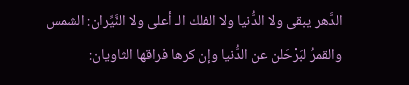الدَّهر يبقى ولا الدُّنيا ولا الفلك الـ أعلى ولا النَّيِّران: الشمس والقمرُ لبَرْحَلن عن الدُّنيا وإن كرها فراقها الثاويان: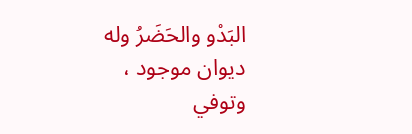البَدْو والحَضَرُ وله ديوان موجود ، وتوفي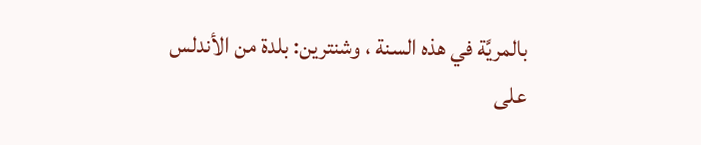بالمريَّة في هذه السنة ، وشنترين: بلدة من الأندلس على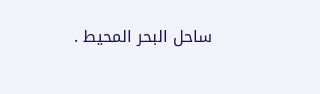ساحل البحر المحيط .